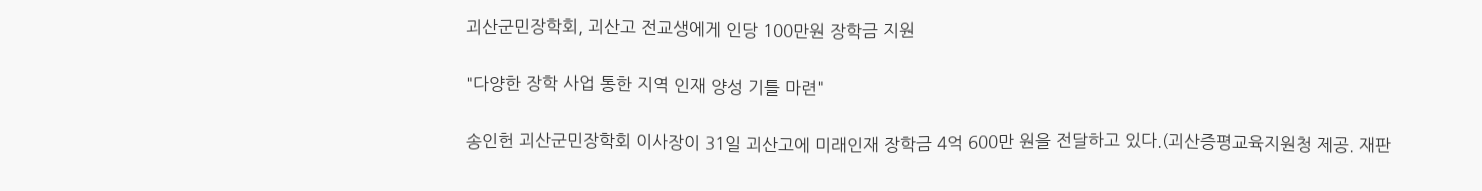괴산군민장학회, 괴산고 전교생에게 인당 100만원 장학금 지원

"다양한 장학 사업 통한 지역 인재 양성 기틀 마련"

송인헌 괴산군민장학회 이사장이 31일 괴산고에 미래인재 장학금 4억 600만 원을 전달하고 있다.(괴산증평교육지원청 제공. 재판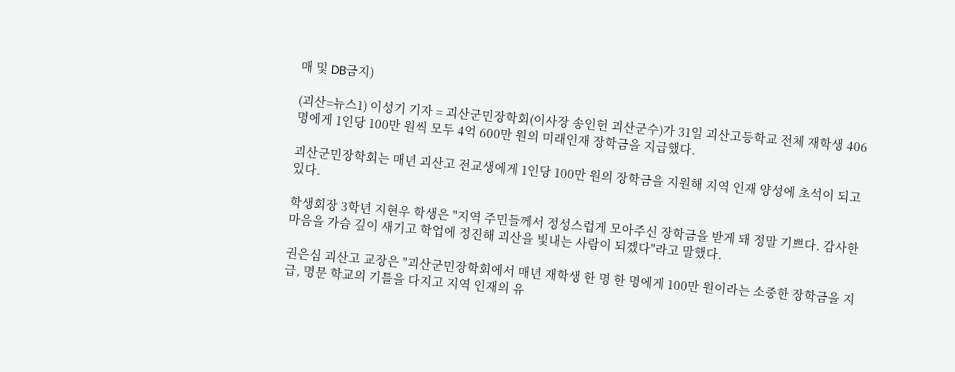매 및 DB금지)

(괴산=뉴스1) 이성기 기자 = 괴산군민장학회(이사장 송인헌 괴산군수)가 31일 괴산고등학교 전체 재학생 406명에게 1인당 100만 원씩 모두 4억 600만 원의 미래인재 장학금을 지급했다.

괴산군민장학회는 매년 괴산고 전교생에게 1인당 100만 원의 장학금을 지원해 지역 인재 양성에 초석이 되고 있다.

학생회장 3학년 지현우 학생은 "지역 주민들께서 정성스럽게 모아주신 장학금을 받게 돼 정말 기쁘다. 감사한 마음을 가슴 깊이 새기고 학업에 정진해 괴산을 빛내는 사람이 되겠다"라고 말했다.

권은심 괴산고 교장은 "괴산군민장학회에서 매년 재학생 한 명 한 명에게 100만 원이라는 소중한 장학금을 지급, 명문 학교의 기틀을 다지고 지역 인재의 유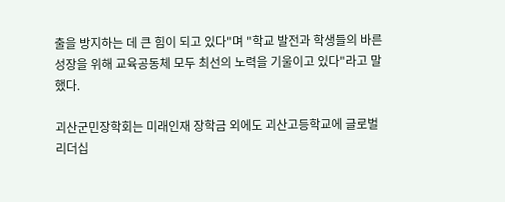출을 방지하는 데 큰 힘이 되고 있다"며 "학교 발전과 학생들의 바른 성장을 위해 교육공동체 모두 최선의 노력을 기울이고 있다"라고 말했다.

괴산군민장학회는 미래인재 장학금 외에도 괴산고등학교에 글로벌 리더십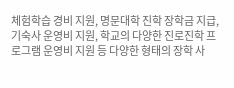체험학습 경비 지원, 명문대학 진학 장학금 지급, 기숙사 운영비 지원, 학교의 다양한 진로진학 프로그램 운영비 지원 등 다양한 형태의 장학 사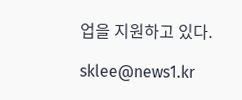업을 지원하고 있다.

sklee@news1.kr